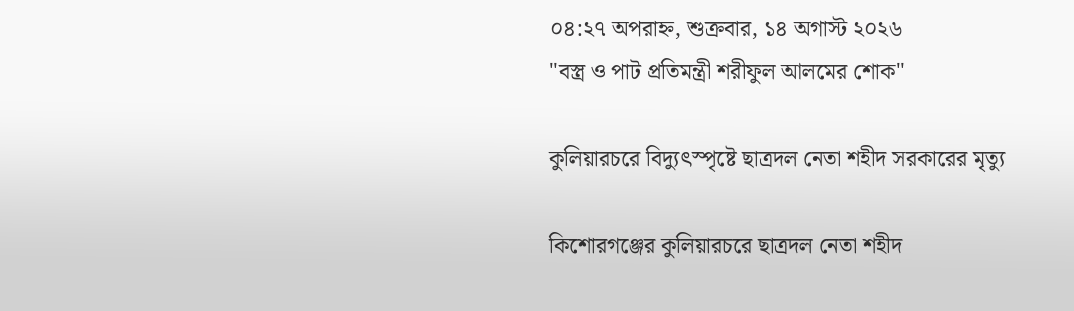০৪:২৭ অপরাহ্ন, শুক্রবার, ১৪ অগাস্ট ২০২৬
"বস্ত্র ও পাট প্রতিমন্ত্রী শরীফুল আলমের শোক"

কুলিয়ারচরে বিদ্যুৎস্পৃষ্টে ছাত্রদল নেতা শহীদ সরকারের মৃত্যু

কিশোরগঞ্জের কুলিয়ারচরে ছাত্রদল নেতা শহীদ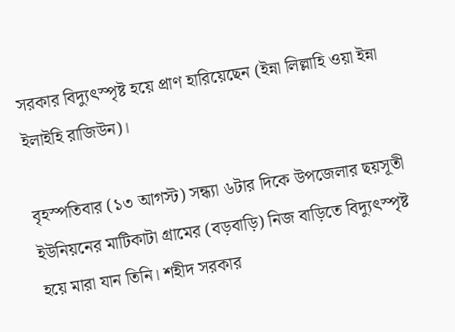সরকার বিদ্যুৎস্পৃষ্ট হয়ে প্রাণ হারিয়েছেন (ইন্না লিল্লাহি ওয়া ইন্না ইলাইহি রাজিউন)।

বৃহস্পতিবার (১৩ আগস্ট) সন্ধ্যা ৬টার দিকে উপজেলার ছয়সূতী ইউনিয়নের মাটিকাটা গ্রামের (বড়বাড়ি) নিজ বাড়িতে বিদ্যুৎস্পৃষ্ট হয়ে মারা যান তিনি। শহীদ সরকার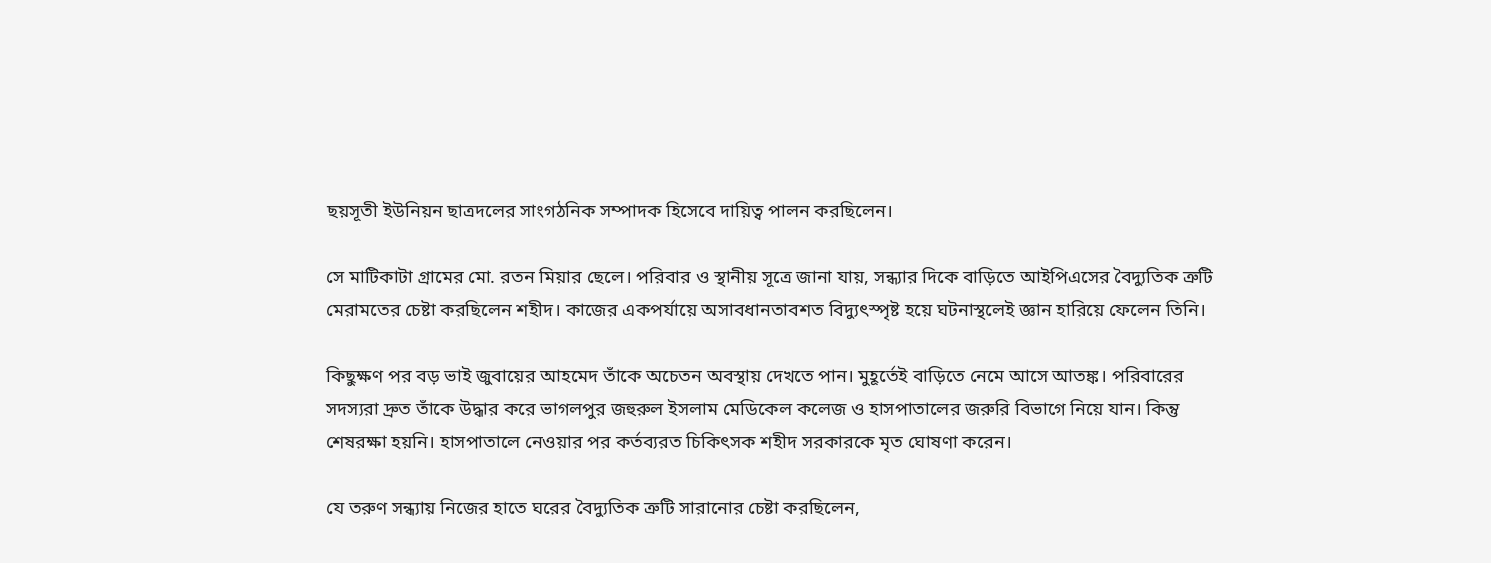ছয়সূতী ইউনিয়ন ছাত্রদলের সাংগঠনিক সম্পাদক হিসেবে দায়িত্ব পালন করছিলেন।

সে মাটিকাটা গ্রামের মো. রতন মিয়ার ছেলে। পরিবার ও স্থানীয় সূত্রে জানা যায়, সন্ধ্যার দিকে বাড়িতে আইপিএসের বৈদ্যুতিক ত্রুটি মেরামতের চেষ্টা করছিলেন শহীদ। কাজের একপর্যায়ে অসাবধানতাবশত বিদ্যুৎস্পৃষ্ট হয়ে ঘটনাস্থলেই জ্ঞান হারিয়ে ফেলেন তিনি।

কিছুক্ষণ পর বড় ভাই জুবায়ের আহমেদ তাঁকে অচেতন অবস্থায় দেখতে পান। মুহূর্তেই বাড়িতে নেমে আসে আতঙ্ক। পরিবারের সদস্যরা দ্রুত তাঁকে উদ্ধার করে ভাগলপুর জহুরুল ইসলাম মেডিকেল কলেজ ও হাসপাতালের জরুরি বিভাগে নিয়ে যান। কিন্তু শেষরক্ষা হয়নি। হাসপাতালে নেওয়ার পর কর্তব্যরত চিকিৎসক শহীদ সরকারকে মৃত ঘোষণা করেন।

যে তরুণ সন্ধ্যায় নিজের হাতে ঘরের বৈদ্যুতিক ত্রুটি সারানোর চেষ্টা করছিলেন,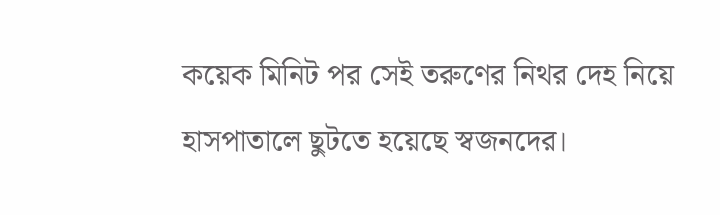কয়েক মিনিট পর সেই তরুণের নিথর দেহ নিয়ে হাসপাতালে ছুটতে হয়েছে স্বজনদের।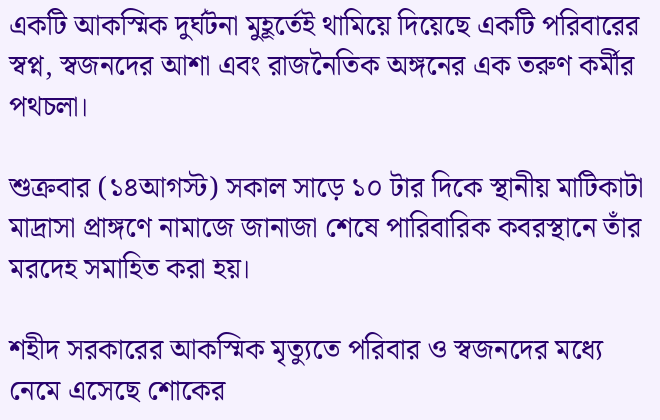একটি আকস্মিক দুর্ঘটনা মুহূর্তেই থামিয়ে দিয়েছে একটি পরিবারের স্বপ্ন, স্বজনদের আশা এবং রাজনৈতিক অঙ্গনের এক তরুণ কর্মীর পথচলা।

শুক্রবার (১৪আগস্ট) সকাল সাড়ে ১০ টার দিকে স্থানীয় মাটিকাটা মাদ্রাসা প্রাঙ্গণে নামাজে জানাজা শেষে পারিবারিক কবরস্থানে তাঁর মরদেহ সমাহিত করা হয়।

শহীদ সরকারের আকস্মিক মৃত্যুতে পরিবার ও স্বজনদের মধ্যে নেমে এসেছে শোকের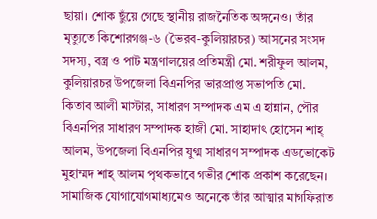ছায়া। শোক ছুঁয়ে গেছে স্থানীয় রাজনৈতিক অঙ্গনেও। তাঁর মৃত্যুতে কিশোরগঞ্জ-৬ (ভৈরব-কুলিয়ারচর) আসনের সংসদ সদস্য, বস্ত্র ও পাট মন্ত্রণালয়ের প্রতিমন্ত্রী মো. শরীফুল আলম, কুলিয়ারচর উপজেলা বিএনপির ভারপ্রাপ্ত সভাপতি মো. কিতাব আলী মাস্টার, সাধারণ সম্পাদক এম এ হান্নান, পৌর বিএনপির সাধারণ সম্পাদক হাজী মো. সাহাদাৎ হোসেন শাহ্ আলম, উপজেলা বিএনপির যুগ্ম সাধারণ সম্পাদক এডভোকেট মুহাম্মদ শাহ্ আলম পৃথকভাবে গভীর শোক প্রকাশ করেছেন। সামাজিক যোগাযোগমাধ্যমেও অনেকে তাঁর আত্মার মাগফিরাত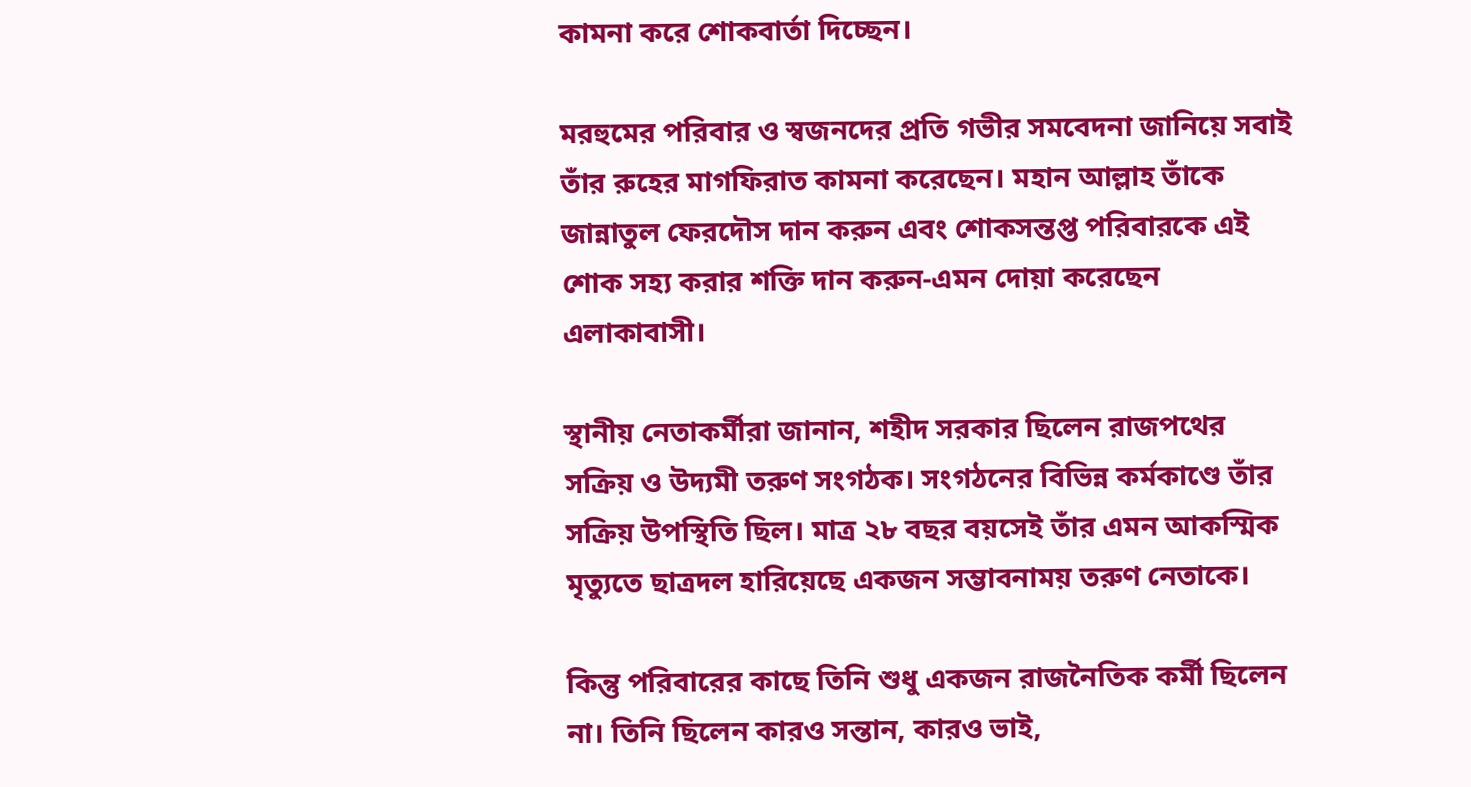কামনা করে শোকবার্তা দিচ্ছেন।

মরহুমের পরিবার ও স্বজনদের প্রতি গভীর সমবেদনা জানিয়ে সবাই তাঁর রুহের মাগফিরাত কামনা করেছেন। মহান আল্লাহ তাঁকে জান্নাতুল ফেরদৌস দান করুন এবং শোকসন্তপ্ত পরিবারকে এই শোক সহ্য করার শক্তি দান করুন-এমন দোয়া করেছেন এলাকাবাসী।

স্থানীয় নেতাকর্মীরা জানান, শহীদ সরকার ছিলেন রাজপথের সক্রিয় ও উদ্যমী তরুণ সংগঠক। সংগঠনের বিভিন্ন কর্মকাণ্ডে তাঁর সক্রিয় উপস্থিতি ছিল। মাত্র ২৮ বছর বয়সেই তাঁর এমন আকস্মিক মৃত্যুতে ছাত্রদল হারিয়েছে একজন সম্ভাবনাময় তরুণ নেতাকে।

কিন্তু পরিবারের কাছে তিনি শুধু একজন রাজনৈতিক কর্মী ছিলেন না। তিনি ছিলেন কারও সন্তান, কারও ভাই,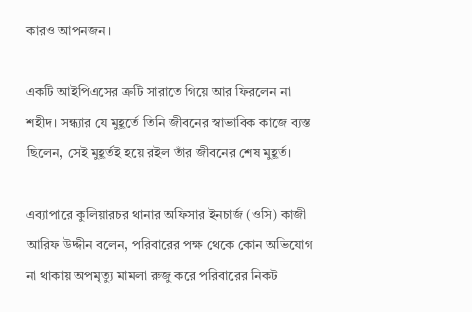কারও আপনজন।

একটি আইপিএসের ত্রুটি সারাতে গিয়ে আর ফিরলেন না শহীদ। সন্ধ্যার যে মুহূর্তে তিনি জীবনের স্বাভাবিক কাজে ব্যস্ত ছিলেন, সেই মুহূর্তই হয়ে রইল তাঁর জীবনের শেষ মুহূর্ত।

এব্যাপারে কুলিয়ারচর থানার অফিসার ইনচার্জ (ওসি) কাজী আরিফ উদ্দীন বলেন, পরিবারের পক্ষ থেকে কোন অভিযোগ না থাকায় অপমৃত্যু মামলা রুজু করে পরিবারের নিকট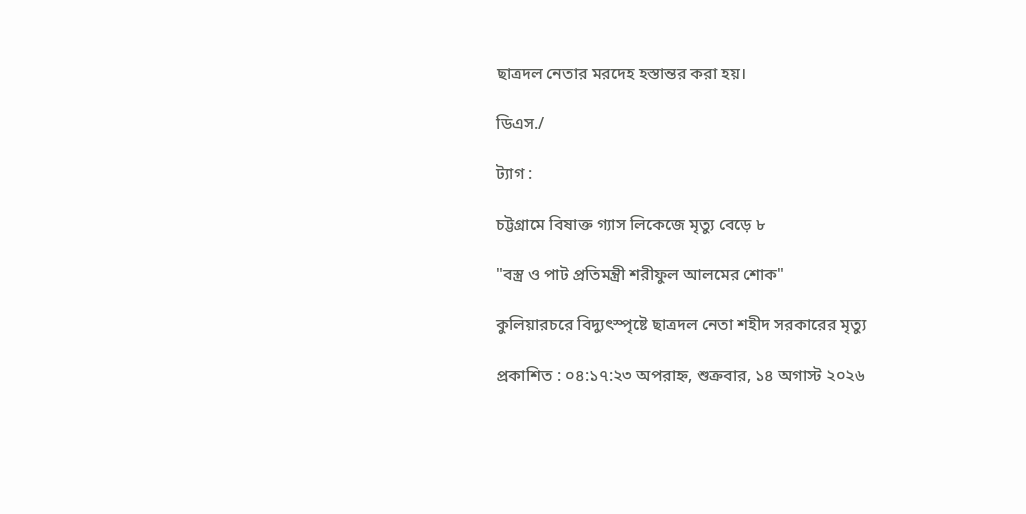ছাত্রদল নেতার মরদেহ হস্তান্তর করা হয়।

ডিএস./

ট্যাগ :

চট্টগ্রামে বিষাক্ত গ্যাস লিকেজে মৃত্যু বেড়ে ৮

"বস্ত্র ও পাট প্রতিমন্ত্রী শরীফুল আলমের শোক"

কুলিয়ারচরে বিদ্যুৎস্পৃষ্টে ছাত্রদল নেতা শহীদ সরকারের মৃত্যু

প্রকাশিত : ০৪:১৭:২৩ অপরাহ্ন, শুক্রবার, ১৪ অগাস্ট ২০২৬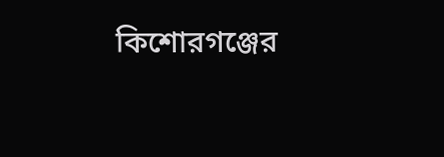কিশোরগঞ্জের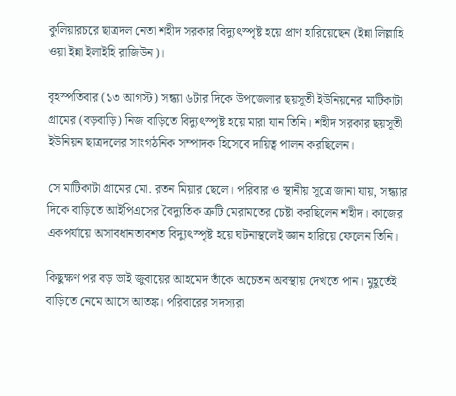কুলিয়ারচরে ছাত্রদল নেতা শহীদ সরকার বিদ্যুৎস্পৃষ্ট হয়ে প্রাণ হারিয়েছেন (ইন্না লিল্লাহি ওয়া ইন্না ইলাইহি রাজিউন)।

বৃহস্পতিবার (১৩ আগস্ট) সন্ধ্যা ৬টার দিকে উপজেলার ছয়সূতী ইউনিয়নের মাটিকাটা গ্রামের (বড়বাড়ি) নিজ বাড়িতে বিদ্যুৎস্পৃষ্ট হয়ে মারা যান তিনি। শহীদ সরকার ছয়সূতী ইউনিয়ন ছাত্রদলের সাংগঠনিক সম্পাদক হিসেবে দায়িত্ব পালন করছিলেন।

সে মাটিকাটা গ্রামের মো. রতন মিয়ার ছেলে। পরিবার ও স্থানীয় সূত্রে জানা যায়, সন্ধ্যার দিকে বাড়িতে আইপিএসের বৈদ্যুতিক ত্রুটি মেরামতের চেষ্টা করছিলেন শহীদ। কাজের একপর্যায়ে অসাবধানতাবশত বিদ্যুৎস্পৃষ্ট হয়ে ঘটনাস্থলেই জ্ঞান হারিয়ে ফেলেন তিনি।

কিছুক্ষণ পর বড় ভাই জুবায়ের আহমেদ তাঁকে অচেতন অবস্থায় দেখতে পান। মুহূর্তেই বাড়িতে নেমে আসে আতঙ্ক। পরিবারের সদস্যরা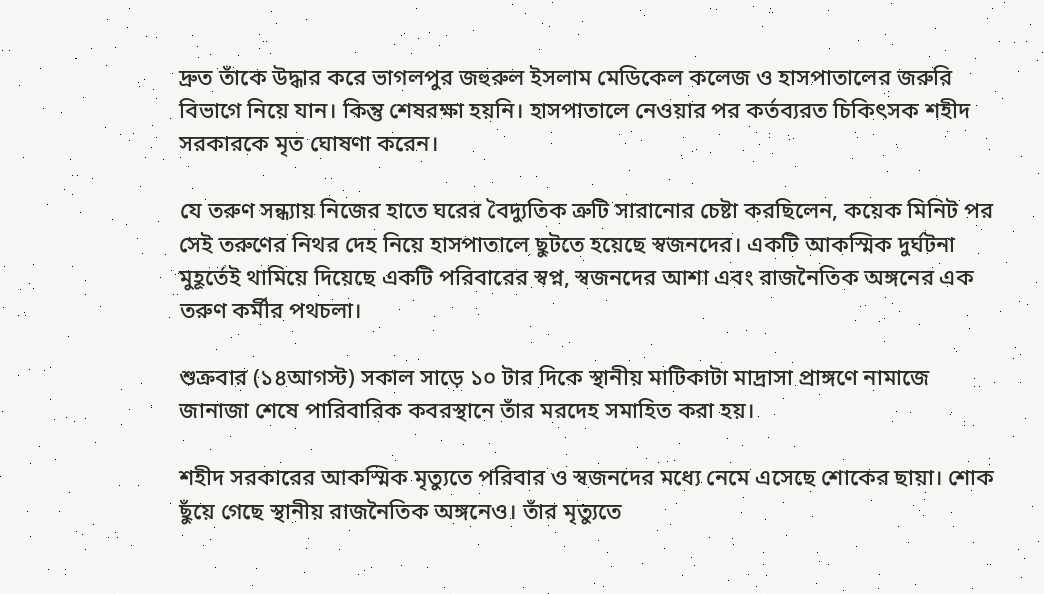দ্রুত তাঁকে উদ্ধার করে ভাগলপুর জহুরুল ইসলাম মেডিকেল কলেজ ও হাসপাতালের জরুরি বিভাগে নিয়ে যান। কিন্তু শেষরক্ষা হয়নি। হাসপাতালে নেওয়ার পর কর্তব্যরত চিকিৎসক শহীদ সরকারকে মৃত ঘোষণা করেন।

যে তরুণ সন্ধ্যায় নিজের হাতে ঘরের বৈদ্যুতিক ত্রুটি সারানোর চেষ্টা করছিলেন, কয়েক মিনিট পর সেই তরুণের নিথর দেহ নিয়ে হাসপাতালে ছুটতে হয়েছে স্বজনদের। একটি আকস্মিক দুর্ঘটনা মুহূর্তেই থামিয়ে দিয়েছে একটি পরিবারের স্বপ্ন, স্বজনদের আশা এবং রাজনৈতিক অঙ্গনের এক তরুণ কর্মীর পথচলা।

শুক্রবার (১৪আগস্ট) সকাল সাড়ে ১০ টার দিকে স্থানীয় মাটিকাটা মাদ্রাসা প্রাঙ্গণে নামাজে জানাজা শেষে পারিবারিক কবরস্থানে তাঁর মরদেহ সমাহিত করা হয়।

শহীদ সরকারের আকস্মিক মৃত্যুতে পরিবার ও স্বজনদের মধ্যে নেমে এসেছে শোকের ছায়া। শোক ছুঁয়ে গেছে স্থানীয় রাজনৈতিক অঙ্গনেও। তাঁর মৃত্যুতে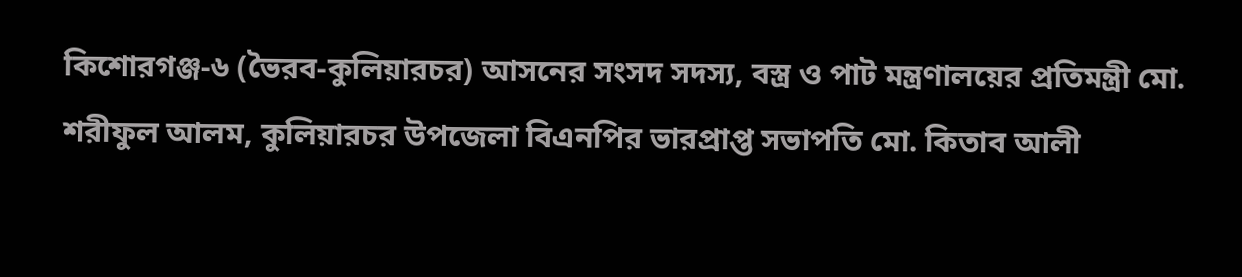কিশোরগঞ্জ-৬ (ভৈরব-কুলিয়ারচর) আসনের সংসদ সদস্য, বস্ত্র ও পাট মন্ত্রণালয়ের প্রতিমন্ত্রী মো. শরীফুল আলম, কুলিয়ারচর উপজেলা বিএনপির ভারপ্রাপ্ত সভাপতি মো. কিতাব আলী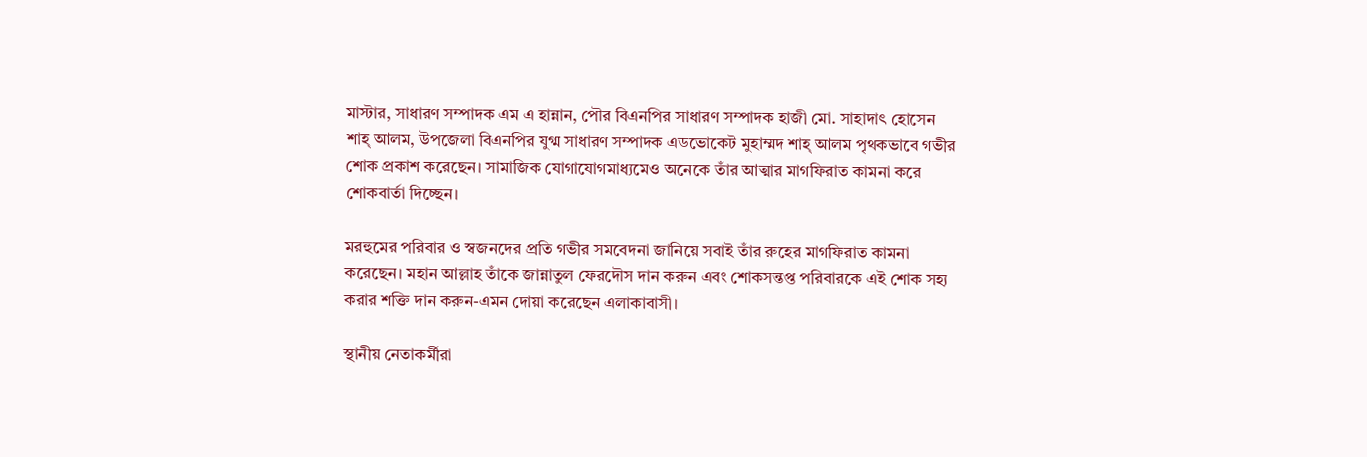মাস্টার, সাধারণ সম্পাদক এম এ হান্নান, পৌর বিএনপির সাধারণ সম্পাদক হাজী মো. সাহাদাৎ হোসেন শাহ্ আলম, উপজেলা বিএনপির যুগ্ম সাধারণ সম্পাদক এডভোকেট মুহাম্মদ শাহ্ আলম পৃথকভাবে গভীর শোক প্রকাশ করেছেন। সামাজিক যোগাযোগমাধ্যমেও অনেকে তাঁর আত্মার মাগফিরাত কামনা করে শোকবার্তা দিচ্ছেন।

মরহুমের পরিবার ও স্বজনদের প্রতি গভীর সমবেদনা জানিয়ে সবাই তাঁর রুহের মাগফিরাত কামনা করেছেন। মহান আল্লাহ তাঁকে জান্নাতুল ফেরদৌস দান করুন এবং শোকসন্তপ্ত পরিবারকে এই শোক সহ্য করার শক্তি দান করুন-এমন দোয়া করেছেন এলাকাবাসী।

স্থানীয় নেতাকর্মীরা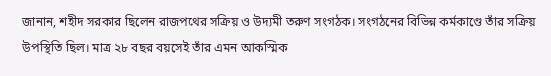জানান, শহীদ সরকার ছিলেন রাজপথের সক্রিয় ও উদ্যমী তরুণ সংগঠক। সংগঠনের বিভিন্ন কর্মকাণ্ডে তাঁর সক্রিয় উপস্থিতি ছিল। মাত্র ২৮ বছর বয়সেই তাঁর এমন আকস্মিক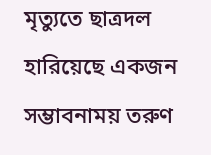মৃত্যুতে ছাত্রদল হারিয়েছে একজন সম্ভাবনাময় তরুণ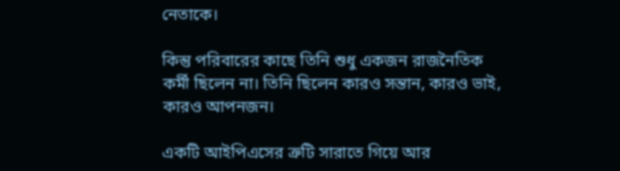নেতাকে।

কিন্তু পরিবারের কাছে তিনি শুধু একজন রাজনৈতিক কর্মী ছিলেন না। তিনি ছিলেন কারও সন্তান, কারও ভাই, কারও আপনজন।

একটি আইপিএসের ত্রুটি সারাতে গিয়ে আর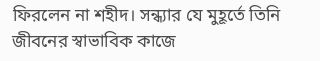ফিরলেন না শহীদ। সন্ধ্যার যে মুহূর্তে তিনি জীবনের স্বাভাবিক কাজে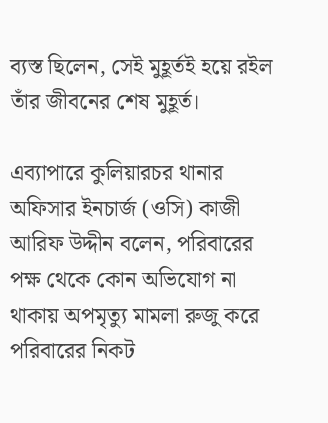ব্যস্ত ছিলেন, সেই মুহূর্তই হয়ে রইল তাঁর জীবনের শেষ মুহূর্ত।

এব্যাপারে কুলিয়ারচর থানার অফিসার ইনচার্জ (ওসি) কাজী আরিফ উদ্দীন বলেন, পরিবারের পক্ষ থেকে কোন অভিযোগ না থাকায় অপমৃত্যু মামলা রুজু করে পরিবারের নিকট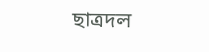ছাত্রদল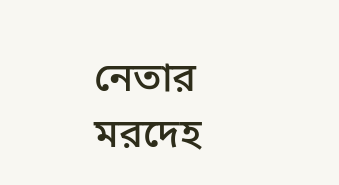নেতার মরদেহ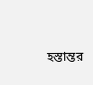হস্তান্তর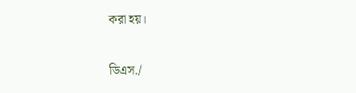করা হয়।

ডিএস./